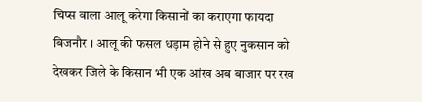चिप्स वाला आलू करेगा किसानों का कराएगा फायदा
बिजनौर । आलू की फसल धड़ाम होने से हुए नुकसान को देखकर जिले के किसान भी एक आंख अब बाजार पर रख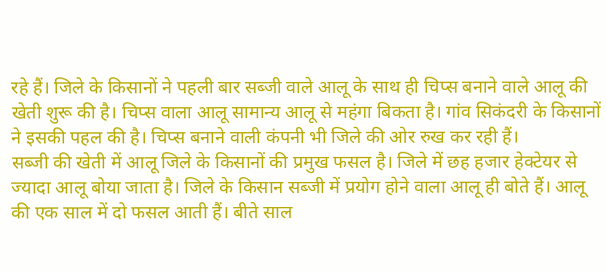रहे हैं। जिले के किसानों ने पहली बार सब्जी वाले आलू के साथ ही चिप्स बनाने वाले आलू की खेती शुरू की है। चिप्स वाला आलू सामान्य आलू से महंगा बिकता है। गांव सिकंदरी के किसानों ने इसकी पहल की है। चिप्स बनाने वाली कंपनी भी जिले की ओर रुख कर रही हैं।
सब्जी की खेती में आलू जिले के किसानों की प्रमुख फसल है। जिले में छह हजार हेक्टेयर से ज्यादा आलू बोया जाता है। जिले के किसान सब्जी में प्रयोग होने वाला आलू ही बोते हैं। आलू की एक साल में दो फसल आती हैं। बीते साल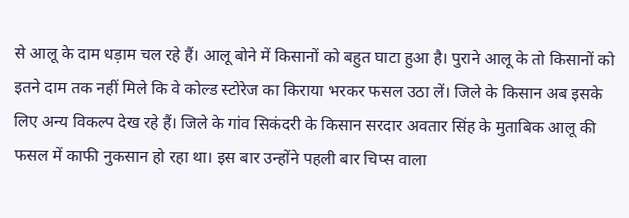से आलू के दाम धड़ाम चल रहे हैं। आलू बोने में किसानों को बहुत घाटा हुआ है। पुराने आलू के तो किसानों को इतने दाम तक नहीं मिले कि वे कोल्ड स्टोरेज का किराया भरकर फसल उठा लें। जिले के किसान अब इसके लिए अन्य विकल्प देख रहे हैं। जिले के गांव सिकंदरी के किसान सरदार अवतार सिंह के मुताबिक आलू की फसल में काफी नुकसान हो रहा था। इस बार उन्होंने पहली बार चिप्स वाला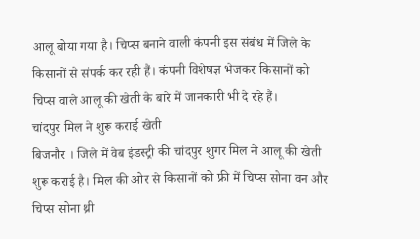आलू बोया गया है। चिप्स बनाने वाली कंपनी इस संबंध में जिले के किसानों से संपर्क कर रही हैं। कंपनी विशेषज्ञ भेजकर किसानों को चिप्स वाले आलू की खेती के बारे में जानकारी भी दे रहे हैं।
चांदपुर मिल ने शुरू कराई खेती
बिजनौर । जिले में वेब इंडस्ट्री की चांदपुर शुगर मिल ने आलू की खेती शुरू कराई है। मिल की ओर से किसानों को फ्री में चिप्स सोना वन और चिप्स सोना थ्री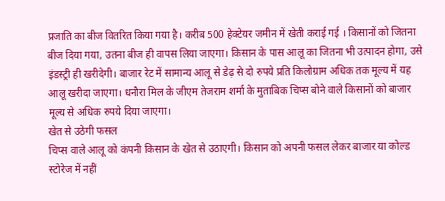प्रजाति का बीज वितरित किया गया है। करीब 500 हेक्टेयर जमीन में खेती कराई गई । किसानों को जितना बीज दिया गया, उतना बीज ही वापस लिया जाएगा। किसान के पास आलू का जितना भी उत्पादन होगा, उसे इंडस्ट्री ही खरीदेगी। बाजार रेट में सामान्य आलू से डेढ़ से दो रुपये प्रति किलोग्राम अधिक तक मूल्य में यह आलू खरीदा जाएगा। धनौरा मिल के जीएम तेजराम शर्मा के मुताबिक चिप्स बोने वाले किसानों को बाजार मूल्य से अधिक रुपये दिया जाएगा।
खेत से उठेगी फसल
चिप्स वाले आलू को कंपनी किसान के खेत से उठाएगी। किसान को अपनी फसल लेकर बाजार या कोल्ड स्टोरेज में नहीं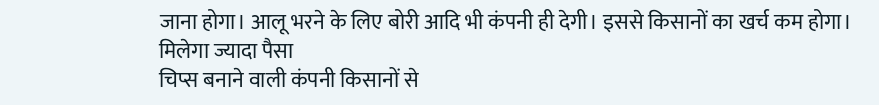जाना होगा। आलू भरने के लिए बोरी आदि भी कंपनी ही देगी। इससे किसानों का खर्च कम होगा।
मिलेगा ज्यादा पैसा
चिप्स बनाने वाली कंपनी किसानों से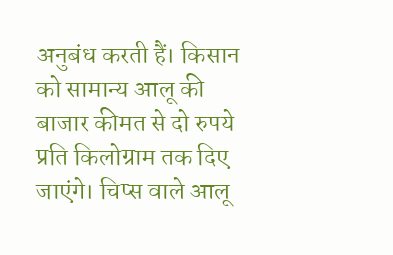अनुबंध करती हैं। किसान को सामान्य आलू की बाजार कीमत से दो रुपये प्रति किलोग्राम तक दिए जाएंगे। चिप्स वाले आलू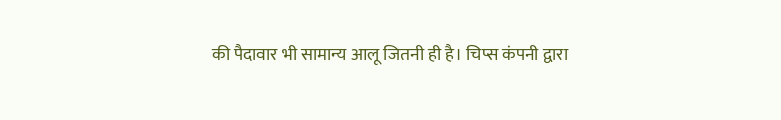की पैदावार भी सामान्य आलू जितनी ही है। चिप्स कंपनी द्वारा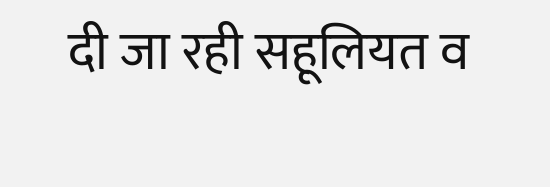दी जा रही सहूलियत व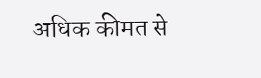अधिक कीमत से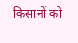किसानों को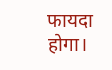फायदा होगा।